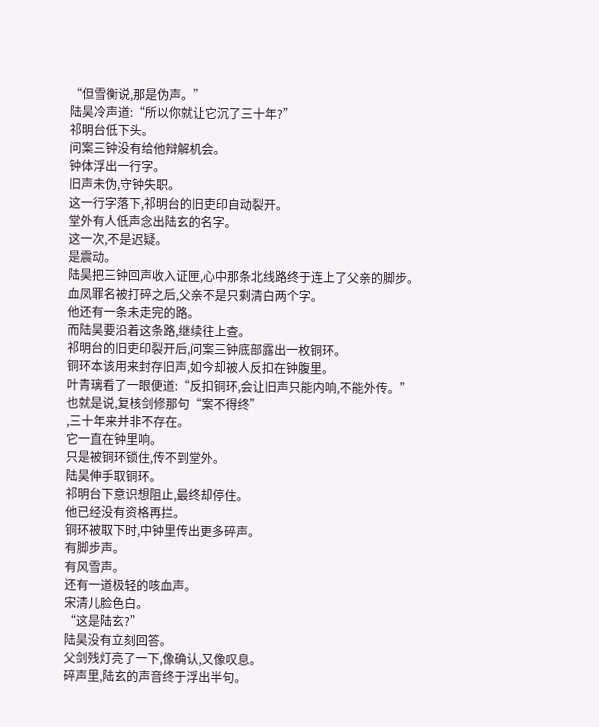“但雪衡说,那是伪声。”
陆昊冷声道:“所以你就让它沉了三十年?”
祁明台低下头。
问案三钟没有给他辩解机会。
钟体浮出一行字。
旧声未伪,守钟失职。
这一行字落下,祁明台的旧吏印自动裂开。
堂外有人低声念出陆玄的名字。
这一次,不是迟疑。
是震动。
陆昊把三钟回声收入证匣,心中那条北线路终于连上了父亲的脚步。
血凤罪名被打碎之后,父亲不是只剩清白两个字。
他还有一条未走完的路。
而陆昊要沿着这条路,继续往上查。
祁明台的旧吏印裂开后,问案三钟底部露出一枚铜环。
铜环本该用来封存旧声,如今却被人反扣在钟腹里。
叶青璃看了一眼便道:“反扣铜环,会让旧声只能内响,不能外传。”
也就是说,复核剑修那句“案不得终”
,三十年来并非不存在。
它一直在钟里响。
只是被铜环锁住,传不到堂外。
陆昊伸手取铜环。
祁明台下意识想阻止,最终却停住。
他已经没有资格再拦。
铜环被取下时,中钟里传出更多碎声。
有脚步声。
有风雪声。
还有一道极轻的咳血声。
宋清儿脸色白。
“这是陆玄?”
陆昊没有立刻回答。
父剑残灯亮了一下,像确认,又像叹息。
碎声里,陆玄的声音终于浮出半句。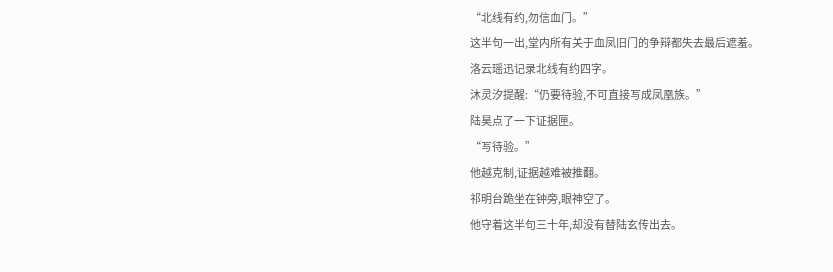“北线有约,勿信血门。”
这半句一出,堂内所有关于血凤旧门的争辩都失去最后遮羞。
洛云瑶迅记录北线有约四字。
沐灵汐提醒:“仍要待验,不可直接写成凤凰族。”
陆昊点了一下证据匣。
“写待验。”
他越克制,证据越难被推翻。
祁明台跪坐在钟旁,眼神空了。
他守着这半句三十年,却没有替陆玄传出去。